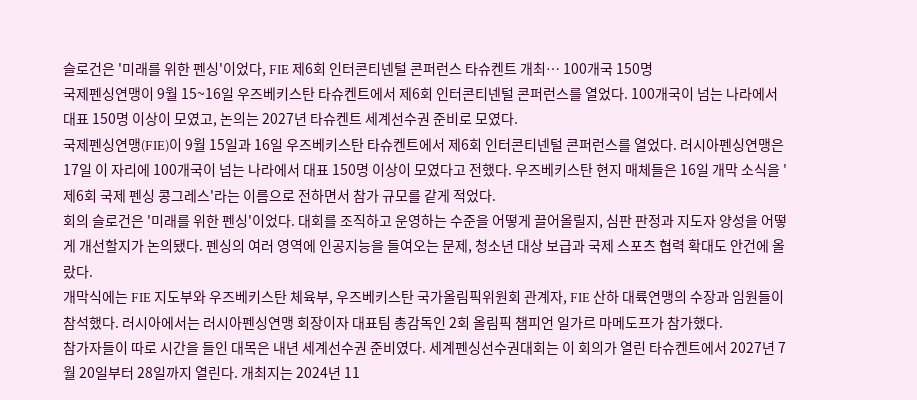슬로건은 '미래를 위한 펜싱'이었다, FIE 제6회 인터콘티넨털 콘퍼런스 타슈켄트 개최… 100개국 150명
국제펜싱연맹이 9월 15~16일 우즈베키스탄 타슈켄트에서 제6회 인터콘티넨털 콘퍼런스를 열었다. 100개국이 넘는 나라에서 대표 150명 이상이 모였고, 논의는 2027년 타슈켄트 세계선수권 준비로 모였다.
국제펜싱연맹(FIE)이 9월 15일과 16일 우즈베키스탄 타슈켄트에서 제6회 인터콘티넨털 콘퍼런스를 열었다. 러시아펜싱연맹은 17일 이 자리에 100개국이 넘는 나라에서 대표 150명 이상이 모였다고 전했다. 우즈베키스탄 현지 매체들은 16일 개막 소식을 '제6회 국제 펜싱 콩그레스'라는 이름으로 전하면서 참가 규모를 같게 적었다.
회의 슬로건은 '미래를 위한 펜싱'이었다. 대회를 조직하고 운영하는 수준을 어떻게 끌어올릴지, 심판 판정과 지도자 양성을 어떻게 개선할지가 논의됐다. 펜싱의 여러 영역에 인공지능을 들여오는 문제, 청소년 대상 보급과 국제 스포츠 협력 확대도 안건에 올랐다.
개막식에는 FIE 지도부와 우즈베키스탄 체육부, 우즈베키스탄 국가올림픽위원회 관계자, FIE 산하 대륙연맹의 수장과 임원들이 참석했다. 러시아에서는 러시아펜싱연맹 회장이자 대표팀 총감독인 2회 올림픽 챔피언 일가르 마메도프가 참가했다.
참가자들이 따로 시간을 들인 대목은 내년 세계선수권 준비였다. 세계펜싱선수권대회는 이 회의가 열린 타슈켄트에서 2027년 7월 20일부터 28일까지 열린다. 개최지는 2024년 11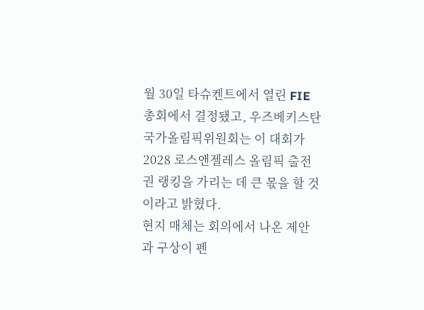월 30일 타슈켄트에서 열린 FIE 총회에서 결정됐고, 우즈베키스탄 국가올림픽위원회는 이 대회가 2028 로스앤젤레스 올림픽 출전권 랭킹을 가리는 데 큰 몫을 할 것이라고 밝혔다.
현지 매체는 회의에서 나온 제안과 구상이 펜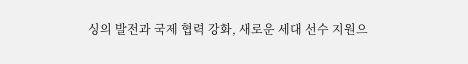싱의 발전과 국제 협력 강화, 새로운 세대 선수 지원으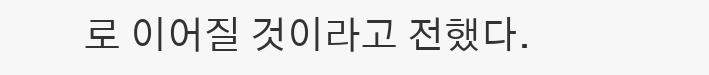로 이어질 것이라고 전했다.